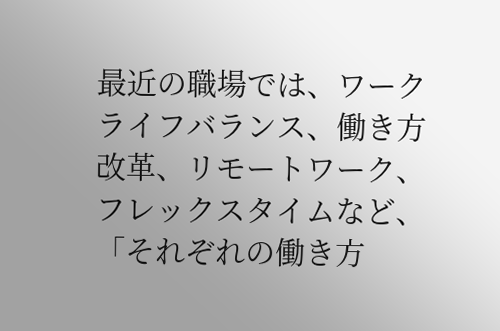最近の職場では、ワークライフバランス、働き方改革、リモートワーク、フレックスタイムなど、「それぞれの働き方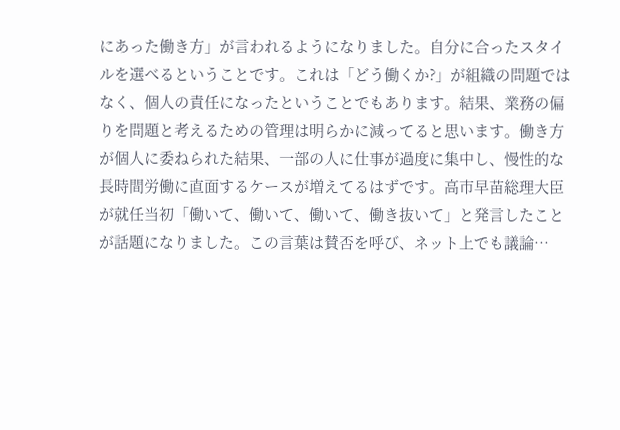にあった働き方」が言われるようになりました。自分に合ったスタイルを選べるということです。これは「どう働くか?」が組織の問題ではなく、個人の責任になったということでもあります。結果、業務の偏りを問題と考えるための管理は明らかに減ってると思います。働き方が個人に委ねられた結果、一部の人に仕事が過度に集中し、慢性的な長時間労働に直面するケースが増えてるはずです。高市早苗総理大臣が就任当初「働いて、働いて、働いて、働き抜いて」と発言したことが話題になりました。この言葉は賛否を呼び、ネット上でも議論…